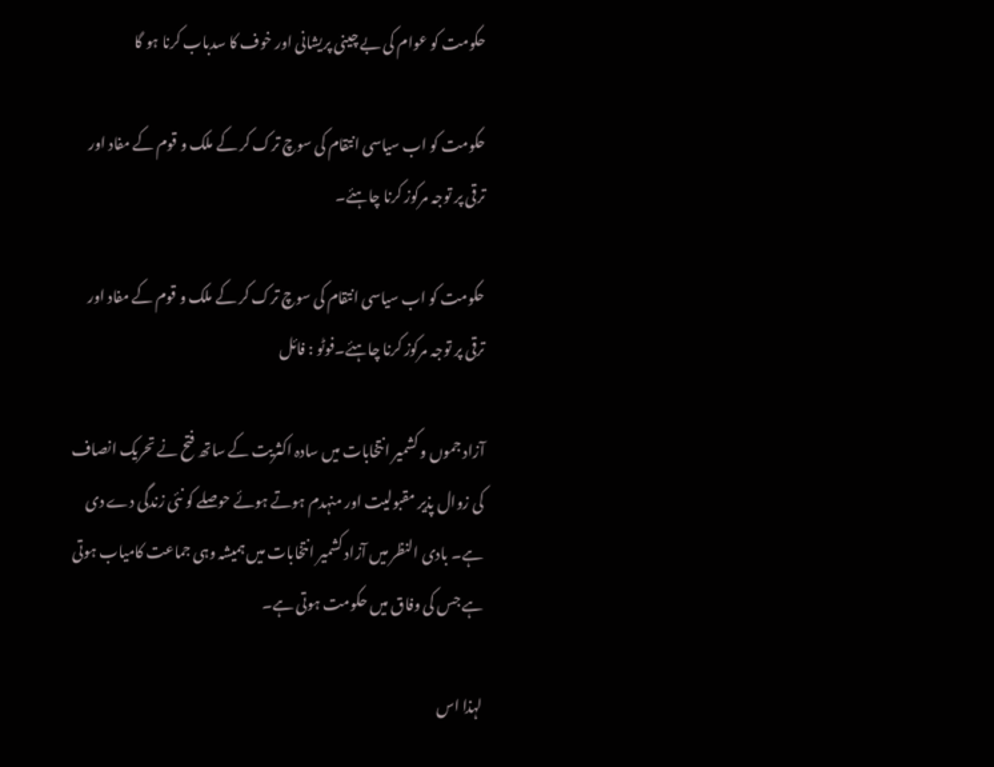حکومت کو عوام کی بے چینی پریشانی اور خوف کا سدباب کرنا ہو گا

حکومت کو اب سیاسی انتقام کی سوچ ترک کر کے ملک و قوم کے مفاد اور ترقی پر توجہ مرکوز کرنا چاہئے۔

حکومت کو اب سیاسی انتقام کی سوچ ترک کر کے ملک و قوم کے مفاد اور ترقی پر توجہ مرکوز کرنا چاہئے۔فوٹو : فائل

آزاد جموں و کشمیر انتخابات میں سادہ اکثریت کے ساتھ فتح نے تحریک انصاف کی زوال پذیر مقبولیت اور منہدم ہوتے ہوئے حوصلے کو نئی زندگی دے دی ہے۔ بادی النظر میں آزاد کشمیر انتخابات میں ہمیشہ وہی جماعت کامیاب ہوتی ہے جس کی وفاق میں حکومت ہوتی ہے۔

لہذا اس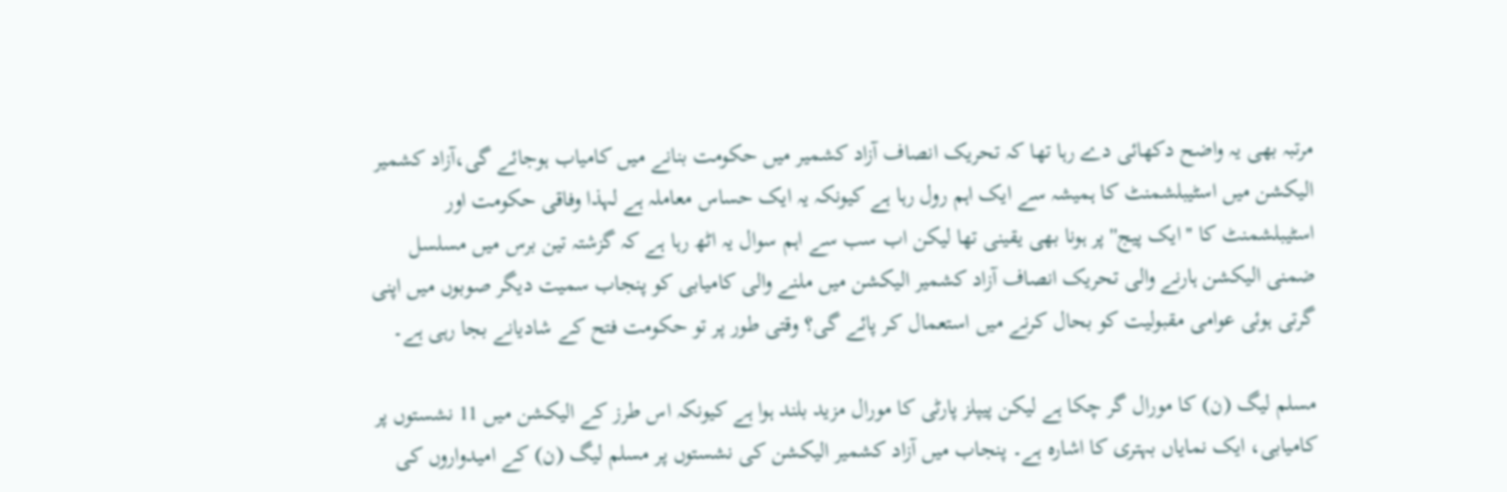مرتبہ بھی یہ واضح دکھائی دے رہا تھا کہ تحریک انصاف آزاد کشمیر میں حکومت بنانے میں کامیاب ہوجائے گی،آزاد کشمیر الیکشن میں اسٹیبلشمنٹ کا ہمیشہ سے ایک اہم رول رہا ہے کیونکہ یہ ایک حساس معاملہ ہے لہذا وفاقی حکومت اور اسٹیبلشمنٹ کا ''ایک پیج'' پر ہونا بھی یقینی تھا لیکن اب سب سے اہم سوال یہ اٹھ رہا ہے کہ گزشتہ تین برس میں مسلسل ضمنی الیکشن ہارنے والی تحریک انصاف آزاد کشمیر الیکشن میں ملنے والی کامیابی کو پنجاب سمیت دیگر صوبوں میں اپنی گرتی ہوئی عوامی مقبولیت کو بحال کرنے میں استعمال کر پائے گی؟ وقتی طور پر تو حکومت فتح کے شادیانے بجا رہی ہے۔

مسلم لیگ (ن) کا مورال گر چکا ہے لیکن پیپلز پارٹی کا مورال مزید بلند ہوا ہے کیونکہ اس طرز کے الیکشن میں 11 نشستوں پر کامیابی، ایک نمایاں بہتری کا اشارہ ہے۔ پنجاب میں آزاد کشمیر الیکشن کی نشستوں پر مسلم لیگ (ن) کے امیدواروں کی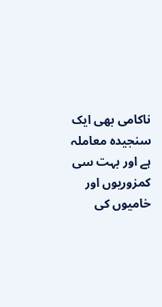ناکامی بھی ایک سنجیدہ معاملہ ہے اور بہت سی کمزوریوں اور خامیوں کی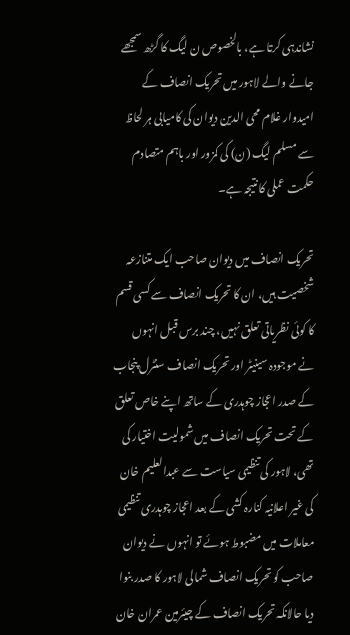نشاندہی کرتا ہے، بالخصوص ن لیگ کا گڑھ سمجھے جانے والے لاہور میں تحریک انصاف کے امیدوار غلام محی الدین دیوان کی کامیابی ہر لحاظ سے مسلم لیگ (ن) کی کمزور اور باہم متصادم حکمت عملی کا نتیجہ ہے۔

تحریک انصاف میں دیوان صاحب ایک متنازعہ شخصیت ہیں، ان کا تحریک انصاف سے کسی قسم کا کوئی نظریاتی تعلق نہیں، چند برس قبل انہوں نے موجودہ سینیٹر اور تحریک انصاف سنٹرل پنجاب کے صدر اعجاز چوہدری کے ساتھ اپنے خاص تعلق کے تحت تحریک انصاف میں شمولیت اختیار کی تھی، لاہور کی تنظیمی سیاست سے عبدالعلیم خان کی غیر اعلانیہ کنارہ کشی کے بعد اعجاز چوہدری تنظیمی معاملات میں مضبوط ہوئے تو انہوں نے دیوان صاحب کو تحریک انصاف شمالی لاہور کا صدر بنوا دیا حالانکہ تحریک انصاف کے چیئرمین عمران خان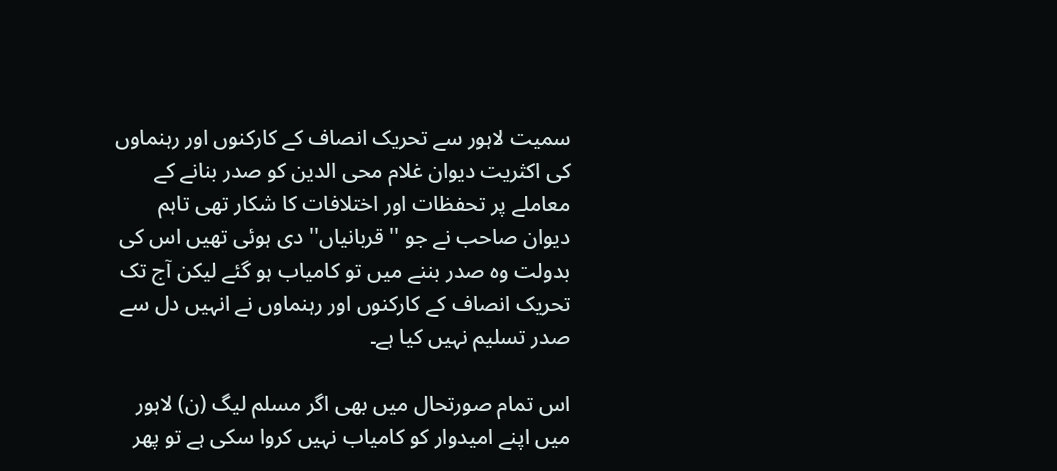سمیت لاہور سے تحریک انصاف کے کارکنوں اور رہنماوں کی اکثریت دیوان غلام محی الدین کو صدر بنانے کے معاملے پر تحفظات اور اختلافات کا شکار تھی تاہم دیوان صاحب نے جو '' قربانیاں'' دی ہوئی تھیں اس کی بدولت وہ صدر بننے میں تو کامیاب ہو گئے لیکن آج تک تحریک انصاف کے کارکنوں اور رہنماوں نے انہیں دل سے صدر تسلیم نہیں کیا ہے۔

اس تمام صورتحال میں بھی اگر مسلم لیگ (ن) لاہور میں اپنے امیدوار کو کامیاب نہیں کروا سکی ہے تو پھر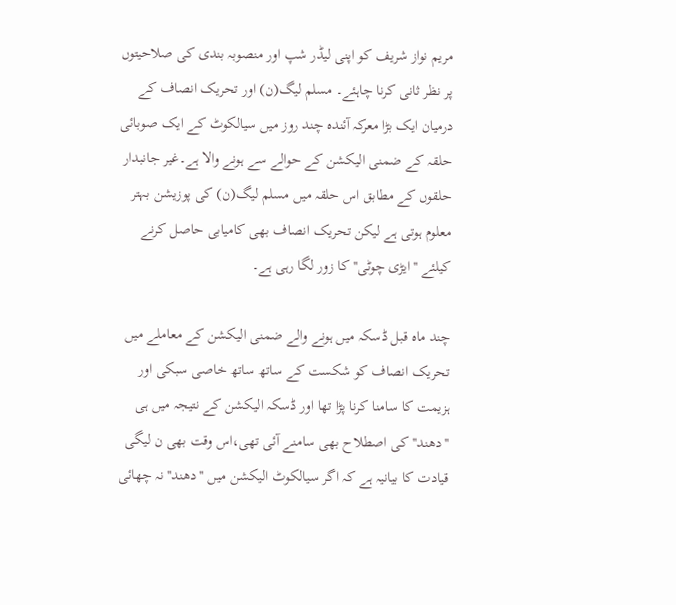مریم نواز شریف کو اپنی لیڈر شپ اور منصوبہ بندی کی صلاحیتوں پر نظر ثانی کرنا چاہئے۔ مسلم لیگ(ن) اور تحریک انصاف کے درمیان ایک بڑا معرکہ آئندہ چند روز میں سیالکوٹ کے ایک صوبائی حلقہ کے ضمنی الیکشن کے حوالے سے ہونے والا ہے۔غیر جانبدار حلقوں کے مطابق اس حلقہ میں مسلم لیگ(ن) کی پوزیشن بہتر معلوم ہوتی ہے لیکن تحریک انصاف بھی کامیابی حاصل کرنے کیلئے ''ایڑی چوٹی'' کا زور لگا رہی ہے۔

چند ماہ قبل ڈسکہ میں ہونے والے ضمنی الیکشن کے معاملے میں تحریک انصاف کو شکست کے ساتھ ساتھ خاصی سبکی اور ہزیمت کا سامنا کرنا پڑا تھا اور ڈسکہ الیکشن کے نتیجہ میں ہی ''دھند'' کی اصطلاح بھی سامنے آئی تھی،اس وقت بھی ن لیگی قیادت کا بیانیہ ہے کہ اگر سیالکوٹ الیکشن میں ''دھند'' نہ چھائی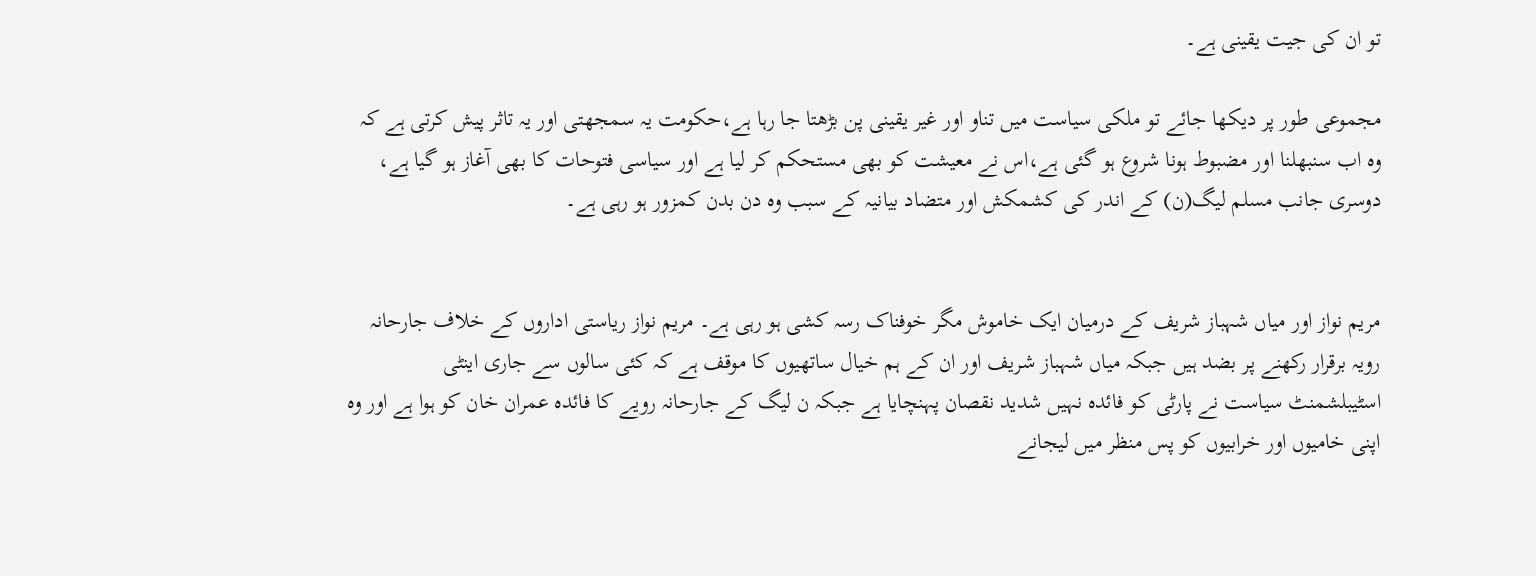تو ان کی جیت یقینی ہے۔

مجموعی طور پر دیکھا جائے تو ملکی سیاست میں تناو اور غیر یقینی پن بڑھتا جا رہا ہے،حکومت یہ سمجھتی اور یہ تاثر پیش کرتی ہے کہ وہ اب سنبھلنا اور مضبوط ہونا شروع ہو گئی ہے،اس نے معیشت کو بھی مستحکم کر لیا ہے اور سیاسی فتوحات کا بھی آغاز ہو گیا ہے، دوسری جانب مسلم لیگ(ن) کے اندر کی کشمکش اور متضاد بیانیہ کے سبب وہ دن بدن کمزور ہو رہی ہے۔


مریم نواز اور میاں شہباز شریف کے درمیان ایک خاموش مگر خوفناک رسہ کشی ہو رہی ہے۔ مریم نواز ریاستی اداروں کے خلاف جارحانہ رویہ برقرار رکھنے پر بضد ہیں جبکہ میاں شہباز شریف اور ان کے ہم خیال ساتھیوں کا موقف ہے کہ کئی سالوں سے جاری اینٹی اسٹیبلشمنٹ سیاست نے پارٹی کو فائدہ نہیں شدید نقصان پہنچایا ہے جبکہ ن لیگ کے جارحانہ رویے کا فائدہ عمران خان کو ہوا ہے اور وہ اپنی خامیوں اور خرابیوں کو پس منظر میں لیجانے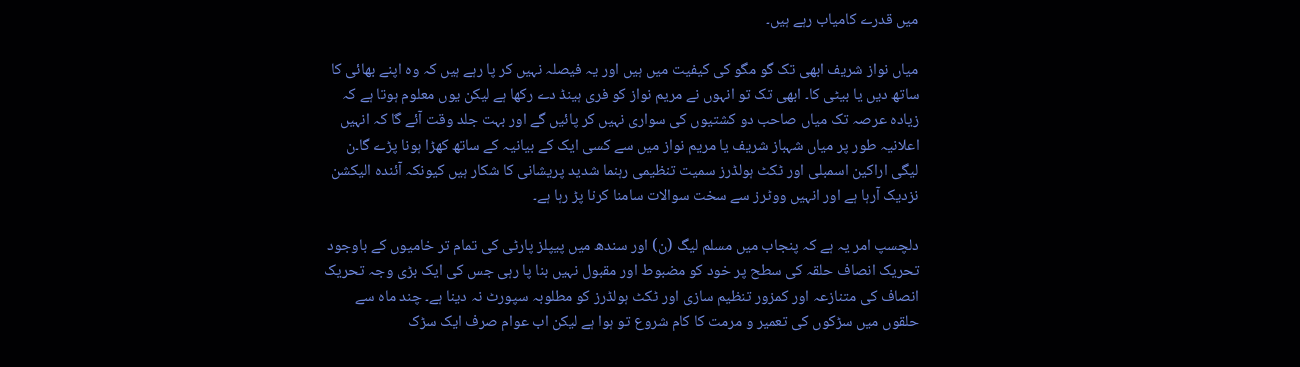میں قدرے کامیاب رہے ہیں۔

میاں نواز شریف ابھی تک گو مگو کی کیفیت میں ہیں اور یہ فیصلہ نہیں کر پا رہے ہیں کہ وہ اپنے بھائی کا ساتھ دیں یا بیٹی کا۔ ابھی تک تو انہوں نے مریم نواز کو فری ہینڈ دے رکھا ہے لیکن یوں معلوم ہوتا ہے کہ زیادہ عرصہ تک میاں صاحب دو کشتیوں کی سواری نہیں کر پائیں گے اور بہت جلد وقت آئے گا کہ انہیں اعلانیہ طور پر میاں شہباز شریف یا مریم نواز میں سے کسی ایک کے بیانیہ کے ساتھ کھڑا ہونا پڑے گا۔ن لیگی اراکین اسمبلی اور ٹکٹ ہولڈرز سمیت تنظیمی رہنما شدید پریشانی کا شکار ہیں کیونکہ آئندہ الیکشن نزدیک آرہا ہے اور انہیں ووٹرز سے سخت سوالات سامنا کرنا پڑ رہا ہے۔

دلچسپ امر یہ ہے کہ پنجاب میں مسلم لیگ (ن) اور سندھ میں پیپلز پارٹی کی تمام تر خامیوں کے باوجود تحریک انصاف حلقہ کی سطح پر خود کو مضبوط اور مقبول نہیں بنا پا رہی جس کی ایک بڑی وجہ تحریک انصاف کی متنازعہ اور کمزور تنظیم سازی اور ٹکٹ ہولڈرز کو مطلوبہ سپورٹ نہ دینا ہے۔ چند ماہ سے حلقوں میں سڑکوں کی تعمیر و مرمت کا کام شروع تو ہوا ہے لیکن اب عوام صرف ایک سڑک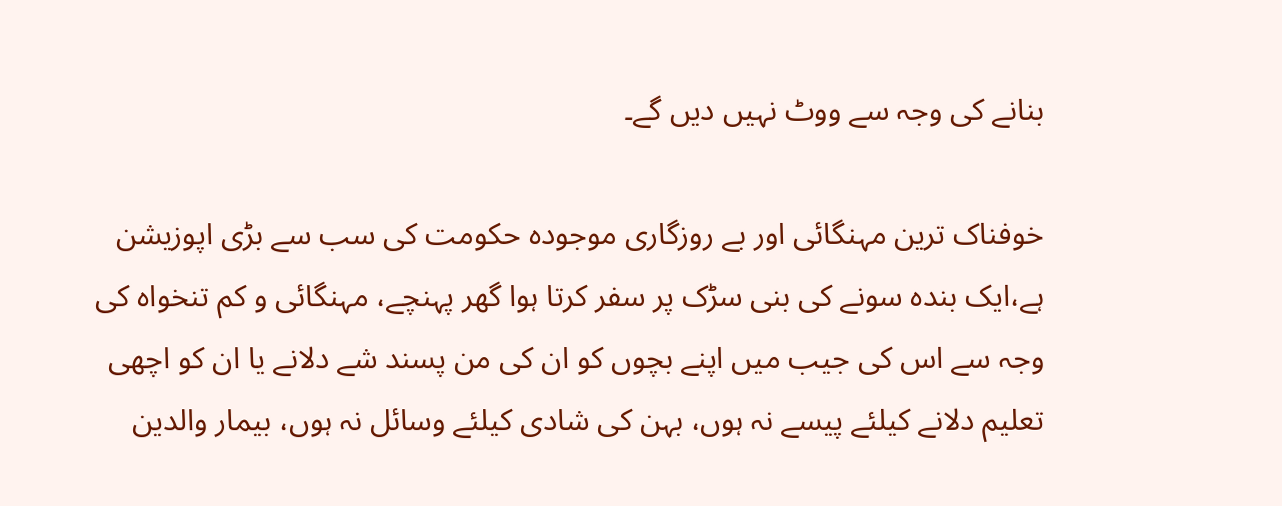بنانے کی وجہ سے ووٹ نہیں دیں گے۔

خوفناک ترین مہنگائی اور بے روزگاری موجودہ حکومت کی سب سے بڑی اپوزیشن ہے،ایک بندہ سونے کی بنی سڑک پر سفر کرتا ہوا گھر پہنچے، مہنگائی و کم تنخواہ کی وجہ سے اس کی جیب میں اپنے بچوں کو ان کی من پسند شے دلانے یا ان کو اچھی تعلیم دلانے کیلئے پیسے نہ ہوں، بہن کی شادی کیلئے وسائل نہ ہوں، بیمار والدین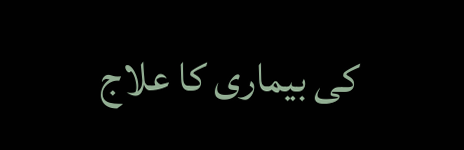کی بیماری کا علاج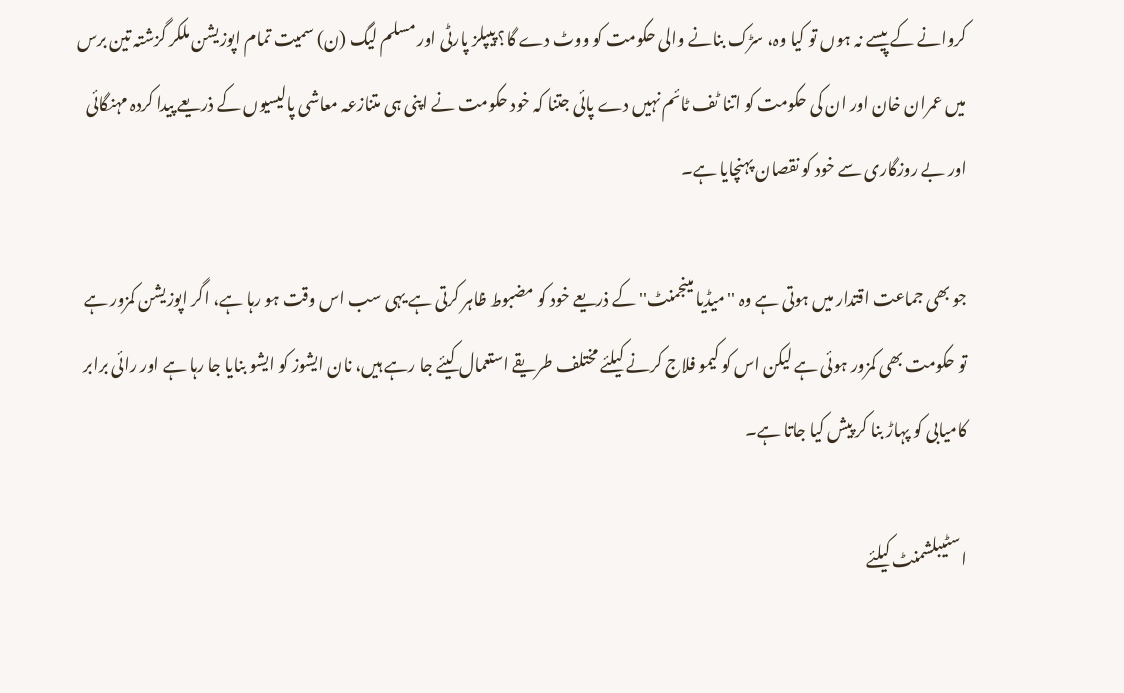کروانے کے پیسے نہ ہوں تو کیا وہ، سڑک بنانے والی حکومت کو ووٹ دے گا؟ پیپلز پارٹی اور مسلم لیگ (ن) سمیت تمام اپوزیشن ملکر گزشتہ تین برس میں عمران خان اور ان کی حکومت کو اتنا ٹف ٹائم نہیں دے پائی جتنا کہ خود حکومت نے اپنی ہی متنازعہ معاشی پالیسیوں کے ذریعے پیدا کردہ مہنگائی اور بے روزگاری سے خود کو نقصان پہنچایا ہے۔

جو بھی جماعت اقتدار میں ہوتی ہے وہ ''میڈیا مینجمنٹ'' کے ذریعے خود کو مضبوط ظاہر کرتی ہے یہی سب اس وقت ہو رہا ہے، اگر اپوزیشن کمزور ہے تو حکومت بھی کمزور ہوئی ہے لیکن اس کو کیمو فلاج کرنے کیلئے مختلف طریقے استعمال کیئے جا رہے ہیں، نان ایشوز کو ایشو بنایا جا رہا ہے اور رائی برابر کامیابی کو پہاڑ بنا کر پیش کیا جاتا ہے۔

اسٹیبلشمنٹ کیلئے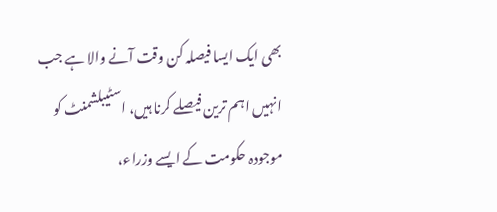بھی ایک ایسا فیصلہ کن وقت آنے والا ہے جب انہیں اہم ترین فیصلے کرنا ہیں، اسٹیبلشمنٹ کو موجودہ حکومت کے ایسے وزراء،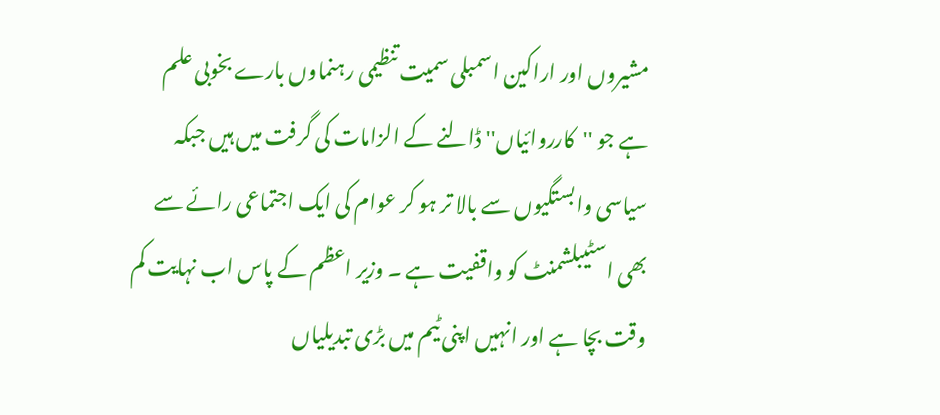مشیروں اور اراکین اسمبلی سمیت تنظیمی رہنماوں بارے بخوبی علم ہے جو ''کارروائیاں'' ڈالنے کے الزامات کی گرفت میں ہیں جبکہ سیاسی وابستگیوں سے بالا تر ہو کر عوام کی ایک اجتماعی رائے سے بھی اسٹیبلشمنٹ کو واقفیت ہے ۔ وزیر اعظم کے پاس اب نہایت کم وقت بچا ہے اور انہیں اپنی ٹیم میں بڑی تبدیلیاں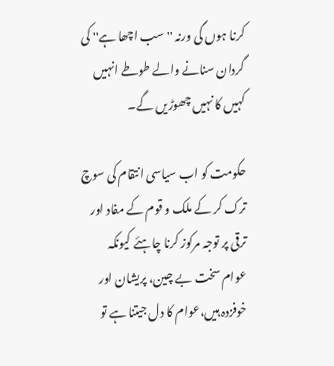کرنا ہوں گی ورنہ ''سب اچھا ہے'' کی گردان سنانے والے طوطے انہیں کہیں کا نہیں چھوڑیں گے۔

حکومت کو اب سیاسی انتقام کی سوچ ترک کر کے ملک و قوم کے مفاد اور ترقی پر توجہ مرکوز کرنا چاہئے کیونکہ عوام سخت بے چین، پریشان اور خوفزدہ ہیں،عوام کا دل جیتنا ہے تو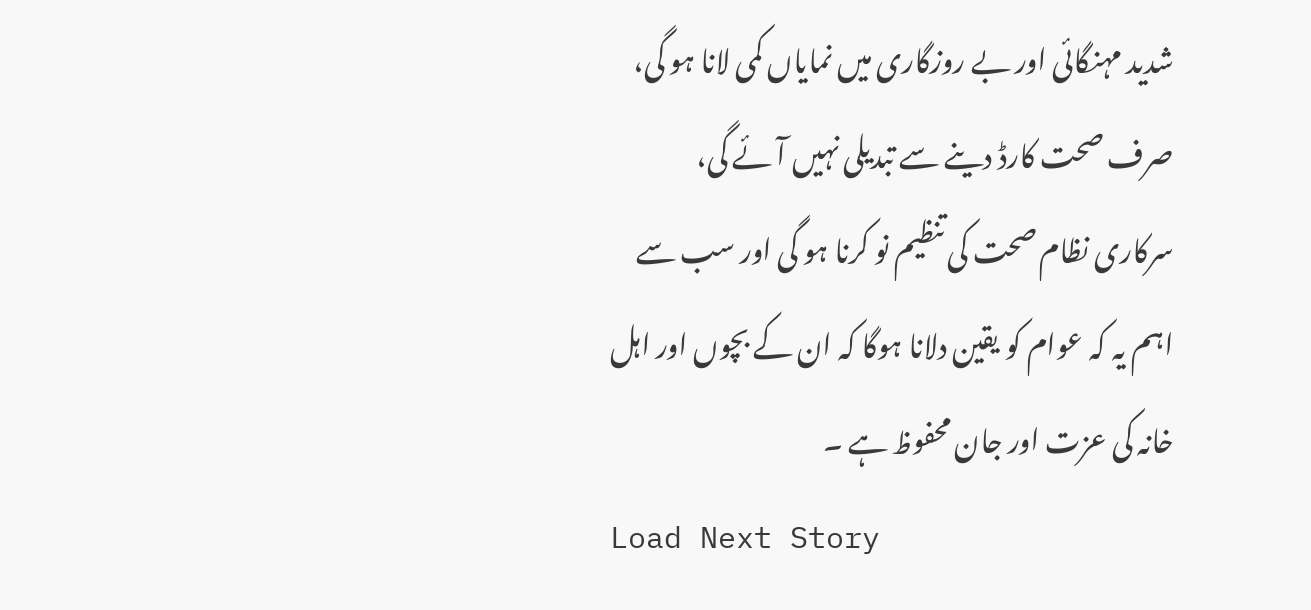شدید مہنگائی اور بے روزگاری میں نمایاں کمی لانا ہو گی، صرف صحت کارڈ دینے سے تبدیلی نہیں آئے گی، سرکاری نظام صحت کی تنظیم نو کرنا ہو گی اور سب سے اہم یہ کہ عوام کو یقین دلانا ہوگا کہ ان کے بچوں اور اہل خانہ کی عزت اور جان محفوظ ہے ۔
Load Next Story